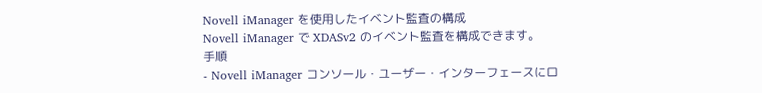Novell iManager を使用したイベント監査の構成
Novell iManager で XDASv2 のイベント監査を構成できます。
手順
- Novell iManager コンソール・ユーザー・インターフェースにロ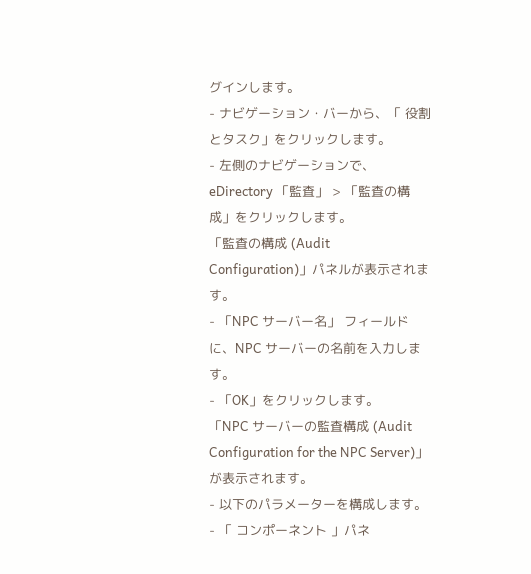グインします。
- ナビゲーション・バーから、「 役割とタスク」をクリックします。
- 左側のナビゲーションで、 eDirectory 「監査」 > 「監査の構成」をクリックします。
「監査の構成 (Audit Configuration)」パネルが表示されます。
- 「NPC サーバー名」 フィールドに、NPC サーバーの名前を入力します。
- 「OK」をクリックします。
「NPC サーバーの監査構成 (Audit Configuration for the NPC Server)」が表示されます。
- 以下のパラメーターを構成します。
- 「 コンポーネント 」パネ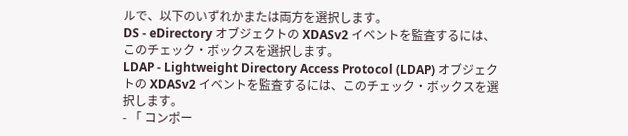ルで、以下のいずれかまたは両方を選択します。
DS - eDirectory オブジェクトの XDASv2 イベントを監査するには、このチェック・ボックスを選択します。
LDAP - Lightweight Directory Access Protocol (LDAP) オブジェクトの XDASv2 イベントを監査するには、このチェック・ボックスを選択します。
- 「 コンポー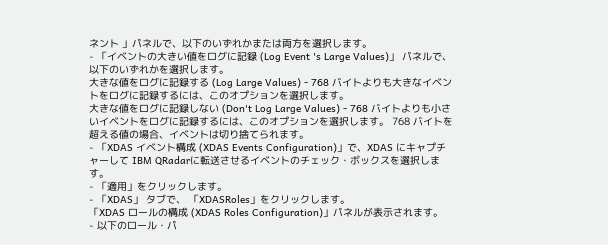ネント 」パネルで、以下のいずれかまたは両方を選択します。
- 「イベントの大きい値をログに記録 (Log Event 's Large Values)」 パネルで、以下のいずれかを選択します。
大きな値をログに記録する (Log Large Values) - 768 バイトよりも大きなイベントをログに記録するには、このオプションを選択します。
大きな値をログに記録しない (Don't Log Large Values) - 768 バイトよりも小さいイベントをログに記録するには、このオプションを選択します。 768 バイトを超える値の場合、イベントは切り捨てられます。
- 「XDAS イベント構成 (XDAS Events Configuration)」で、XDAS にキャプチャーして IBM QRadarに転送させるイベントのチェック・ボックスを選択します。
- 「適用」をクリックします。
- 「XDAS」 タブで、 「XDASRoles」をクリックします。
「XDAS ロールの構成 (XDAS Roles Configuration)」パネルが表示されます。
- 以下のロール・パ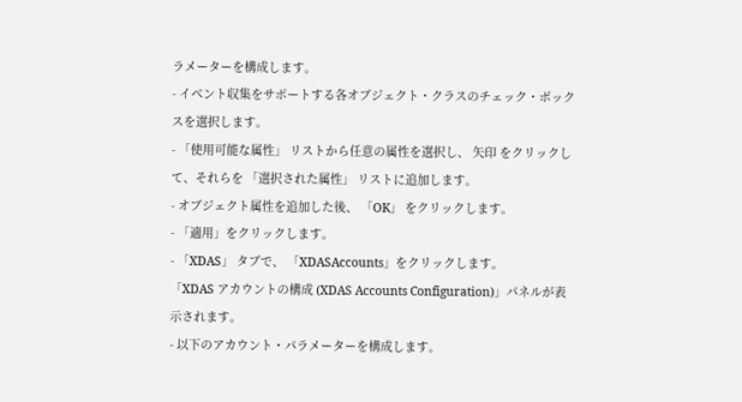ラメーターを構成します。
- イベント収集をサポートする各オブジェクト・クラスのチェック・ボックスを選択します。
- 「使用可能な属性」 リストから任意の属性を選択し、 矢印 をクリックして、それらを 「選択された属性」 リストに追加します。
- オブジェクト属性を追加した後、 「OK」 をクリックします。
- 「適用」をクリックします。
- 「XDAS」 タブで、 「XDASAccounts」をクリックします。
「XDAS アカウントの構成 (XDAS Accounts Configuration)」パネルが表示されます。
- 以下のアカウント・パラメーターを構成します。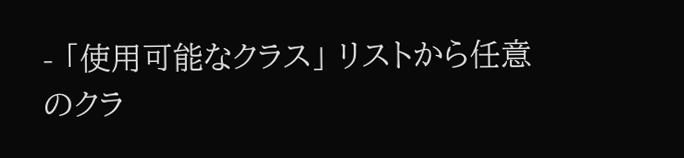- 「使用可能なクラス」 リストから任意のクラ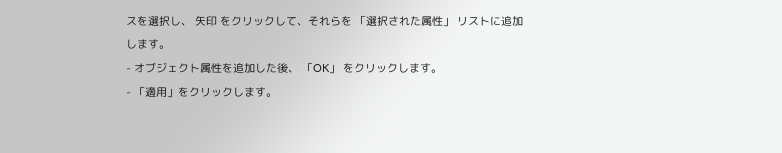スを選択し、 矢印 をクリックして、それらを 「選択された属性」 リストに追加します。
- オブジェクト属性を追加した後、 「OK」 をクリックします。
- 「適用」をクリックします。